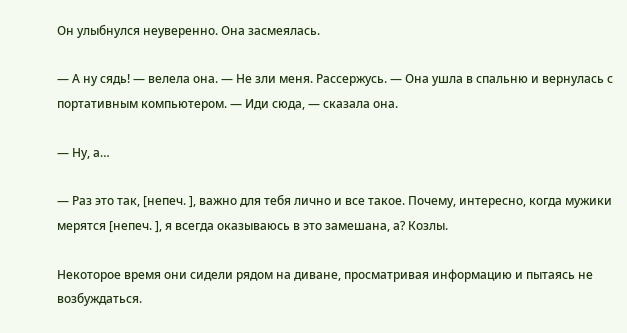Он улыбнулся неуверенно. Она засмеялась.

— А ну сядь! — велела она. — Не зли меня. Рассержусь. — Она ушла в спальню и вернулась с портативным компьютером. — Иди сюда, — сказала она.

— Ну, а…

— Раз это так, [непеч. ], важно для тебя лично и все такое. Почему, интересно, когда мужики мерятся [непеч. ], я всегда оказываюсь в это замешана, а? Козлы.

Некоторое время они сидели рядом на диване, просматривая информацию и пытаясь не возбуждаться.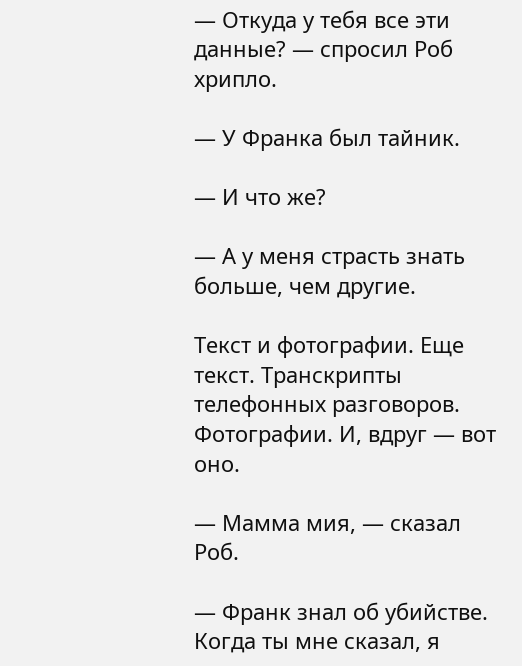— Откуда у тебя все эти данные? — спросил Роб хрипло.

— У Франка был тайник.

— И что же?

— А у меня страсть знать больше, чем другие.

Текст и фотографии. Еще текст. Транскрипты телефонных разговоров. Фотографии. И, вдруг — вот оно.

— Мамма мия, — сказал Роб.

— Франк знал об убийстве. Когда ты мне сказал, я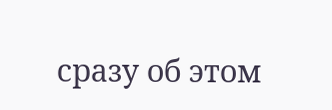сразу об этом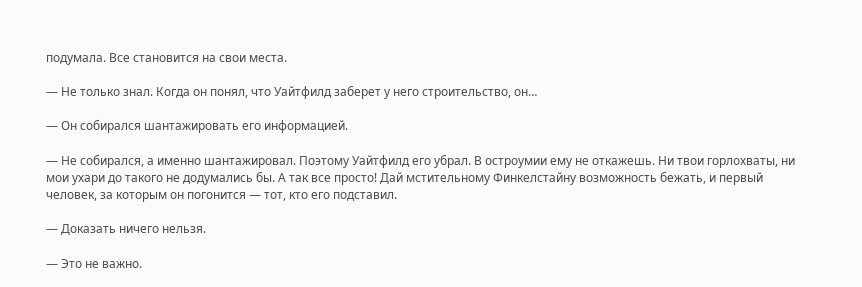подумала. Все становится на свои места.

— Не только знал. Когда он понял, что Уайтфилд заберет у него строительство, он…

— Он собирался шантажировать его информацией.

— Не собирался, а именно шантажировал. Поэтому Уайтфилд его убрал. В остроумии ему не откажешь. Ни твои горлохваты, ни мои ухари до такого не додумались бы. А так все просто! Дай мстительному Финкелстайну возможность бежать, и первый человек, за которым он погонится — тот, кто его подставил.

— Доказать ничего нельзя.

— Это не важно.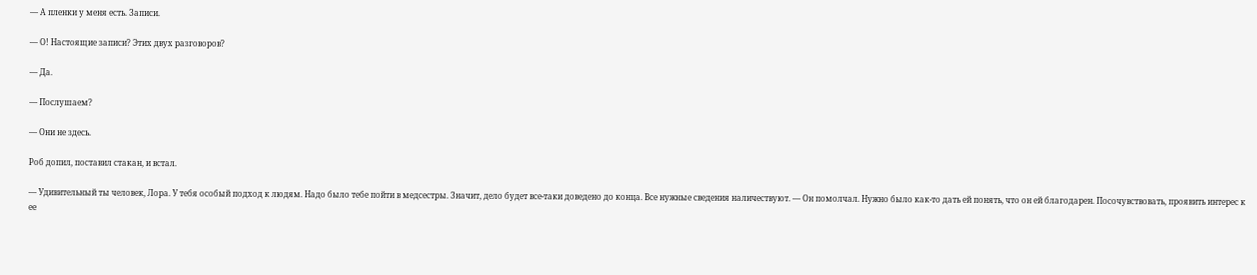— А пленки у меня есть. Записи.

— О! Настоящие записи? Этих двух разговоров?

— Да.

— Послушаем?

— Они не здесь.

Роб допил, поставил стакан, и встал.

— Удивительный ты человек, Лора. У тебя особый подход к людям. Надо было тебе пойти в медсестры. Значит, дело будет все-таки доведено до конца. Все нужные сведения наличествуют. — Он помолчал. Нужно было как-то дать ей понять, что он ей благодарен. Посочувствовать, проявить интерес к ее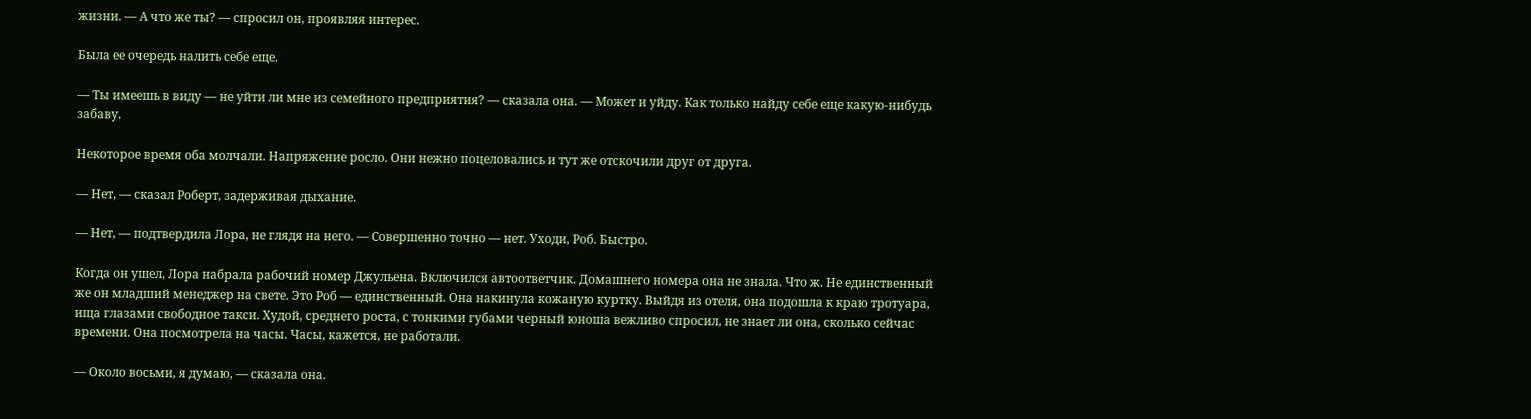жизни. — А что же ты? — спросил он, проявляя интерес.

Была ее очередь налить себе еще.

— Ты имеешь в виду — не уйти ли мне из семейного предприятия? — сказала она. — Может и уйду. Как только найду себе еще какую-нибудь забаву.

Некоторое время оба молчали. Напряжение росло. Они нежно поцеловались и тут же отскочили друг от друга.

— Нет, — сказал Роберт, задерживая дыхание.

— Нет, — подтвердила Лора, не глядя на него. — Совершенно точно — нет. Уходи, Роб. Быстро.

Когда он ушел, Лора набрала рабочий номер Джульена. Включился автоответчик. Домашнего номера она не знала. Что ж. Не единственный же он младший менеджер на свете. Это Роб — единственный. Она накинула кожаную куртку. Выйдя из отеля, она подошла к краю тротуара, ища глазами свободное такси. Худой, среднего роста, с тонкими губами черный юноша вежливо спросил, не знает ли она, сколько сейчас времени. Она посмотрела на часы. Часы, кажется, не работали.

— Около восьми, я думаю, — сказала она.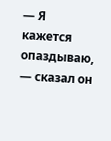— Я кажется опаздываю, — сказал он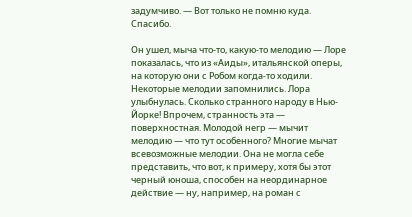задумчиво. — Вот только не помню куда. Спасибо.

Он ушел, мыча что-то, какую-то мелодию — Лоре показалась, что из «Аиды», итальянской оперы, на которую они с Робом когда-то ходили. Некоторые мелодии запомнились. Лора улыбнулась. Сколько странного народу в Нью-Йорке! Впрочем, странность эта — поверхностная. Молодой негр — мычит мелодию — что тут особенного? Многие мычат всевозможные мелодии. Она не могла себе представить, что вот, к примеру, хотя бы этот черный юноша, способен на неординарное действие — ну, например, на роман с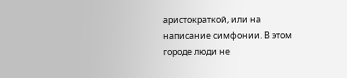аристократкой, или на написание симфонии. В этом городе люди не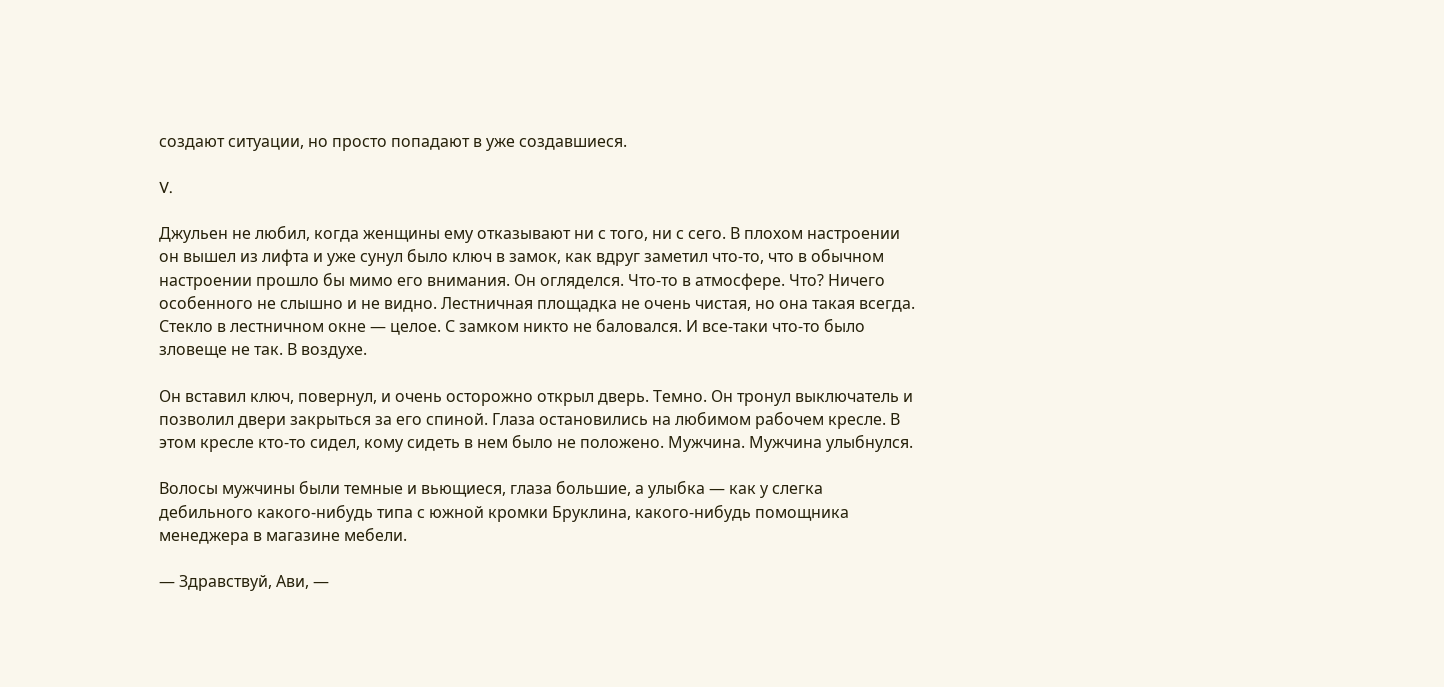создают ситуации, но просто попадают в уже создавшиеся.

V.

Джульен не любил, когда женщины ему отказывают ни с того, ни с сего. В плохом настроении он вышел из лифта и уже сунул было ключ в замок, как вдруг заметил что-то, что в обычном настроении прошло бы мимо его внимания. Он огляделся. Что-то в атмосфере. Что? Ничего особенного не слышно и не видно. Лестничная площадка не очень чистая, но она такая всегда. Стекло в лестничном окне — целое. С замком никто не баловался. И все-таки что-то было зловеще не так. В воздухе.

Он вставил ключ, повернул, и очень осторожно открыл дверь. Темно. Он тронул выключатель и позволил двери закрыться за его спиной. Глаза остановились на любимом рабочем кресле. В этом кресле кто-то сидел, кому сидеть в нем было не положено. Мужчина. Мужчина улыбнулся.

Волосы мужчины были темные и вьющиеся, глаза большие, а улыбка — как у слегка дебильного какого-нибудь типа с южной кромки Бруклина, какого-нибудь помощника менеджера в магазине мебели.

— Здравствуй, Ави, —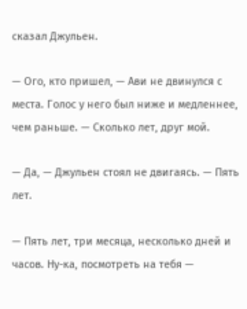сказал Джульен.

— Ого, кто пришел, — Ави не двинулся с места. Голос у него был ниже и медленнее, чем раньше. — Сколько лет, друг мой.

— Да, — Джульен стоял не двигаясь. — Пять лет.

— Пять лет, три месяца, несколько дней и часов. Ну-ка, посмотреть на тебя —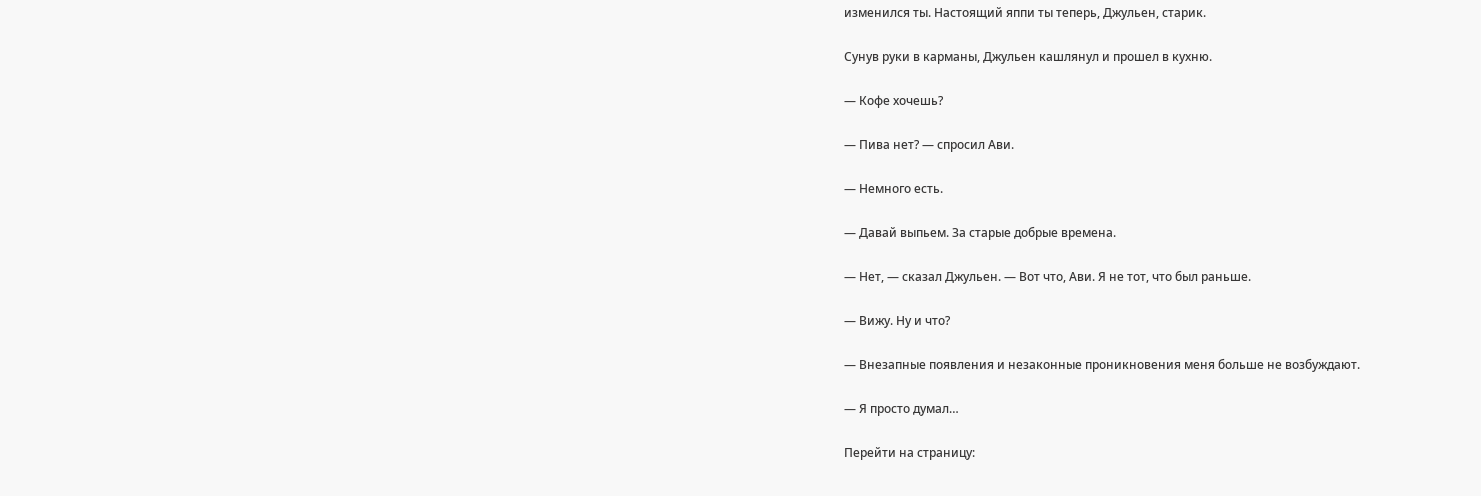изменился ты. Настоящий яппи ты теперь, Джульен, старик.

Сунув руки в карманы, Джульен кашлянул и прошел в кухню.

— Кофе хочешь?

— Пива нет? — спросил Ави.

— Немного есть.

— Давай выпьем. За старые добрые времена.

— Нет, — сказал Джульен. — Вот что, Ави. Я не тот, что был раньше.

— Вижу. Ну и что?

— Внезапные появления и незаконные проникновения меня больше не возбуждают.

— Я просто думал…

Перейти на страницу: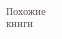Похожие книги